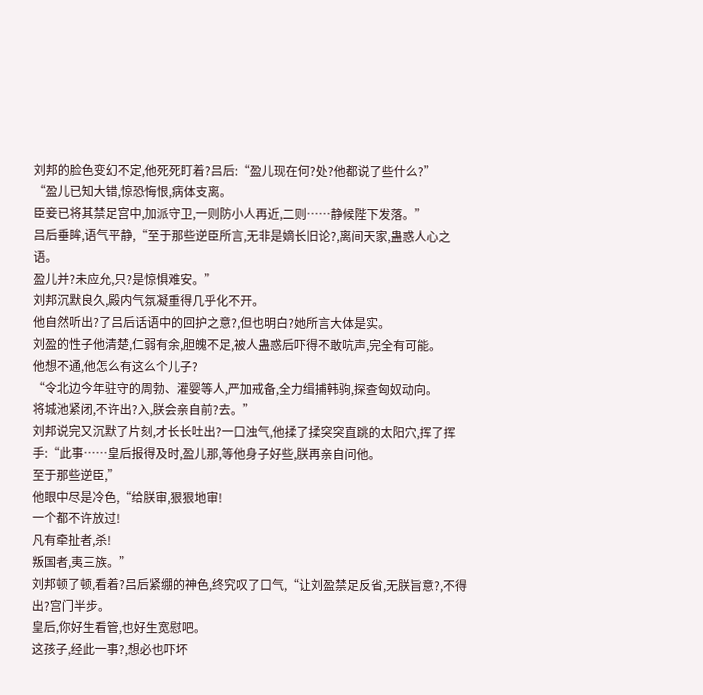刘邦的脸色变幻不定,他死死盯着?吕后:“盈儿现在何?处?他都说了些什么?”
“盈儿已知大错,惊恐悔恨,病体支离。
臣妾已将其禁足宫中,加派守卫,一则防小人再近,二则……静候陛下发落。”
吕后垂眸,语气平静,“至于那些逆臣所言,无非是嫡长旧论?,离间天家,蛊惑人心之语。
盈儿并?未应允,只?是惊惧难安。”
刘邦沉默良久,殿内气氛凝重得几乎化不开。
他自然听出?了吕后话语中的回护之意?,但也明白?她所言大体是实。
刘盈的性子他清楚,仁弱有余,胆魄不足,被人蛊惑后吓得不敢吭声,完全有可能。
他想不通,他怎么有这么个儿子?
“令北边今年驻守的周勃、灌婴等人,严加戒备,全力缉捕韩驹,探查匈奴动向。
将城池紧闭,不许出?入,朕会亲自前?去。”
刘邦说完又沉默了片刻,才长长吐出?一口浊气,他揉了揉突突直跳的太阳穴,挥了挥手:“此事……皇后报得及时,盈儿那,等他身子好些,朕再亲自问他。
至于那些逆臣,”
他眼中尽是冷色,“给朕审,狠狠地审!
一个都不许放过!
凡有牵扯者,杀!
叛国者,夷三族。”
刘邦顿了顿,看着?吕后紧绷的神色,终究叹了口气,“让刘盈禁足反省,无朕旨意?,不得出?宫门半步。
皇后,你好生看管,也好生宽慰吧。
这孩子,经此一事?,想必也吓坏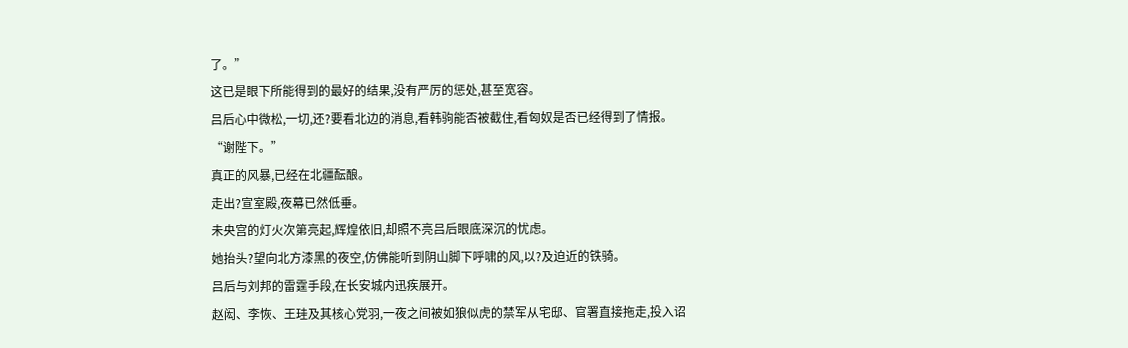了。”
这已是眼下所能得到的最好的结果,没有严厉的惩处,甚至宽容。
吕后心中微松,一切,还?要看北边的消息,看韩驹能否被截住,看匈奴是否已经得到了情报。
“谢陛下。”
真正的风暴,已经在北疆酝酿。
走出?宣室殿,夜幕已然低垂。
未央宫的灯火次第亮起,辉煌依旧,却照不亮吕后眼底深沉的忧虑。
她抬头?望向北方漆黑的夜空,仿佛能听到阴山脚下呼啸的风,以?及迫近的铁骑。
吕后与刘邦的雷霆手段,在长安城内迅疾展开。
赵闳、李恢、王珪及其核心党羽,一夜之间被如狼似虎的禁军从宅邸、官署直接拖走,投入诏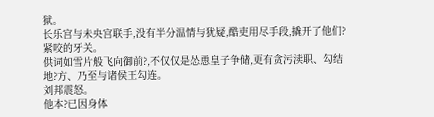狱。
长乐宫与未央宫联手,没有半分温情与犹疑,酷吏用尽手段,撬开了他们?紧咬的牙关。
供词如雪片般飞向御前?,不仅仅是怂恿皇子争储,更有贪污渎职、勾结地?方、乃至与诸侯王勾连。
刘邦震怒。
他本?已因身体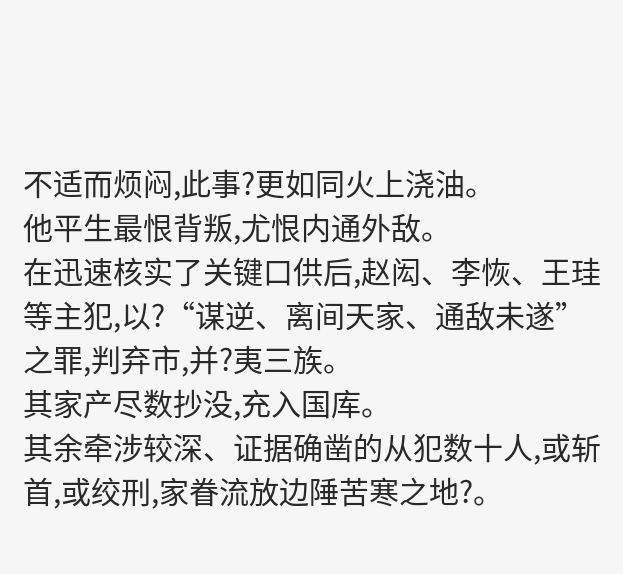不适而烦闷,此事?更如同火上浇油。
他平生最恨背叛,尤恨内通外敌。
在迅速核实了关键口供后,赵闳、李恢、王珪等主犯,以?“谋逆、离间天家、通敌未遂”
之罪,判弃市,并?夷三族。
其家产尽数抄没,充入国库。
其余牵涉较深、证据确凿的从犯数十人,或斩首,或绞刑,家眷流放边陲苦寒之地?。